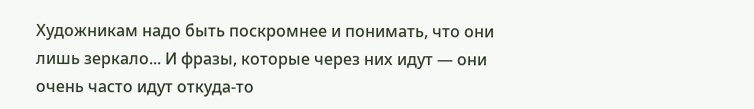Художникам надо быть поскромнее и понимать, что они лишь зеркало... И фразы, которые через них идут — они очень часто идут откуда-то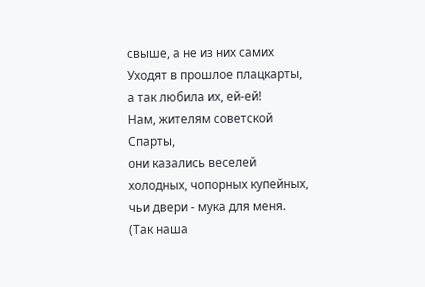свыше, а не из них самих
Уходят в прошлое плацкарты,
а так любила их, ей-ей!
Нам, жителям советской Спарты,
они казались веселей
холодных, чопорных купейных,
чьи двери - мука для меня.
(Так наша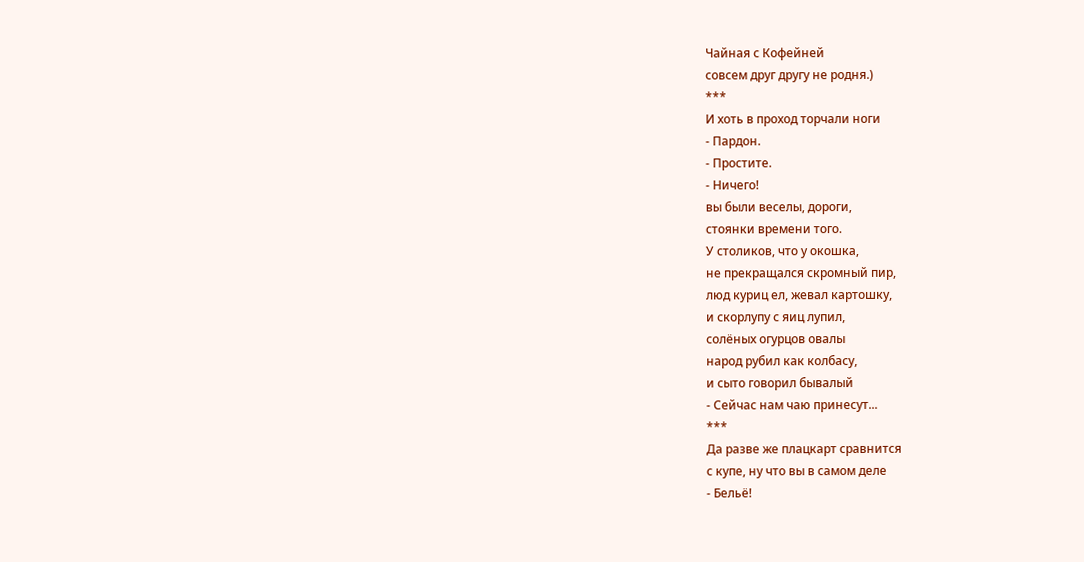Чайная с Кофейней
совсем друг другу не родня.)
***
И хоть в проход торчали ноги
- Пардон.
- Простите.
- Ничего!
вы были веселы, дороги,
стоянки времени того.
У столиков, что у окошка,
не прекращался скромный пир,
люд куриц ел, жевал картошку,
и скорлупу с яиц лупил,
солёных огурцов овалы
народ рубил как колбасу,
и сыто говорил бывалый
- Сейчас нам чаю принесут...
***
Да разве же плацкарт сравнится
с купе, ну что вы в самом деле
- Бельё!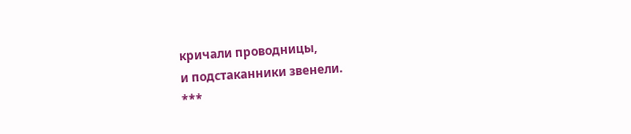кричали проводницы,
и подстаканники звенели.
***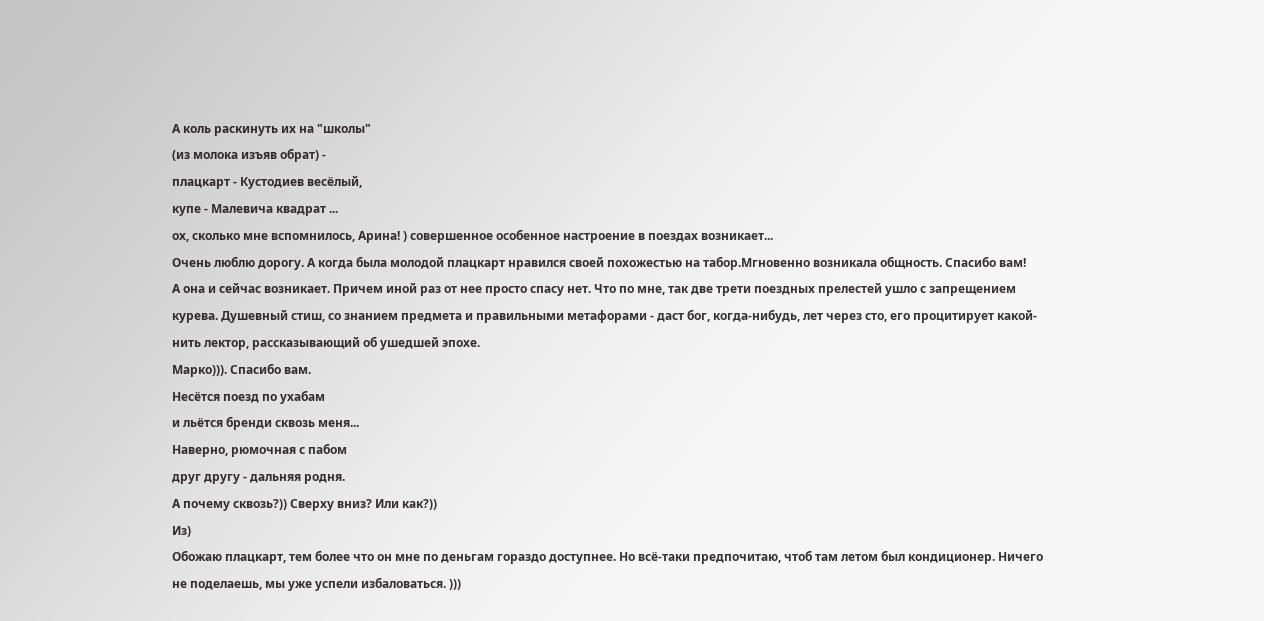А коль раскинуть их на "школы"
(из молока изъяв обрат) -
плацкарт - Кустодиев весёлый,
купе - Малевича квадрат ...
ох, сколько мне вспомнилось, Арина! ) совершенное особенное настроение в поездах возникает...
Очень люблю дорогу. А когда была молодой плацкарт нравился своей похожестью на табор.Мгновенно возникала общность. Спасибо вам!
А она и сейчас возникает. Причем иной раз от нее просто спасу нет. Что по мне, так две трети поездных прелестей ушло с запрещением курева. Душевный стиш, со знанием предмета и правильными метафорами - даст бог, когда-нибудь, лет через сто, его процитирует какой-нить лектор, рассказывающий об ушедшей эпохе.
Марко))). Спасибо вам.
Несётся поезд по ухабам
и льётся бренди сквозь меня...
Наверно, рюмочная с пабом
друг другу - дальняя родня.
А почему сквозь?)) Сверху вниз? Или как?))
Из)
Обожаю плацкарт, тем более что он мне по деньгам гораздо доступнее. Но всё-таки предпочитаю, чтоб там летом был кондиционер. Ничего не поделаешь, мы уже успели избаловаться. )))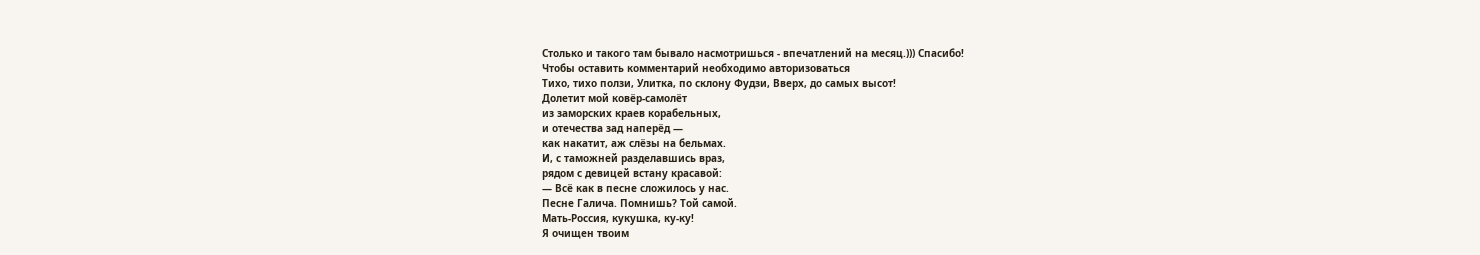Столько и такого там бывало насмотришься - впечатлений на месяц.))) Спасибо!
Чтобы оставить комментарий необходимо авторизоваться
Тихо, тихо ползи, Улитка, по склону Фудзи, Вверх, до самых высот!
Долетит мой ковёр-самолёт
из заморских краев корабельных,
и отечества зад наперёд —
как накатит, аж слёзы на бельмах.
И, с таможней разделавшись враз,
рядом с девицей встану красавой:
— Всё как в песне сложилось у нас.
Песне Галича. Помнишь? Той самой.
Мать-Россия, кукушка, ку-ку!
Я очищен твоим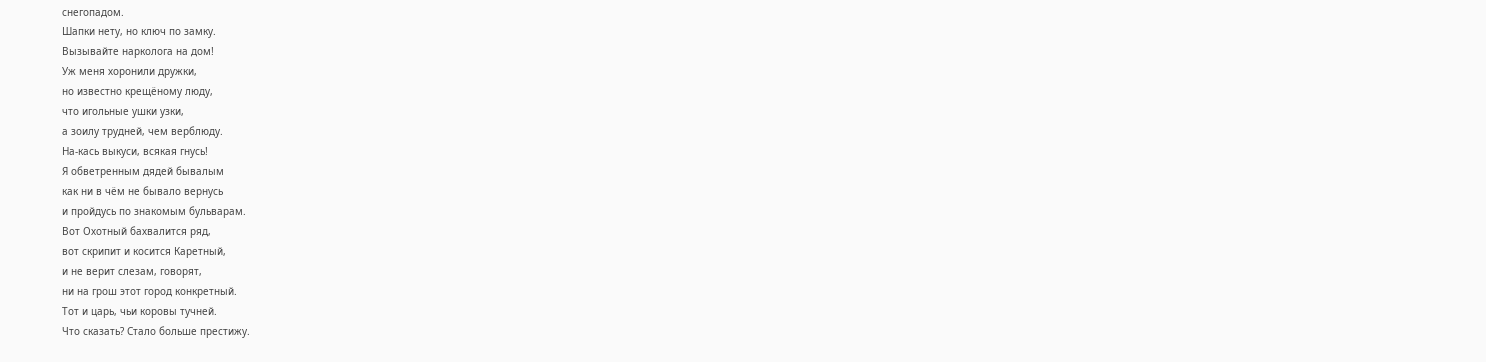снегопадом.
Шапки нету, но ключ по замку.
Вызывайте нарколога на дом!
Уж меня хоронили дружки,
но известно крещёному люду,
что игольные ушки узки,
а зоилу трудней, чем верблюду.
На-кась выкуси, всякая гнусь!
Я обветренным дядей бывалым
как ни в чём не бывало вернусь
и пройдусь по знакомым бульварам.
Вот Охотный бахвалится ряд,
вот скрипит и косится Каретный,
и не верит слезам, говорят,
ни на грош этот город конкретный.
Тот и царь, чьи коровы тучней.
Что сказать? Стало больше престижу.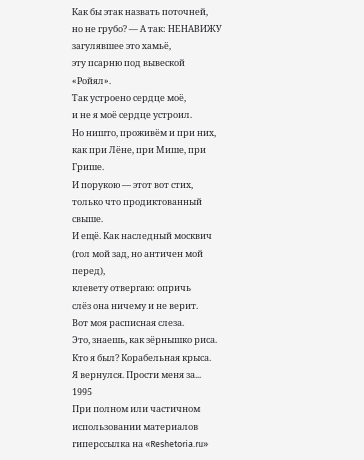Как бы этак назвать поточней,
но не грубо? — А так: НЕНАВИЖУ
загулявшее это хамьё,
эту псарню под вывеской «Ройял».
Так устроено сердце моё,
и не я моё сердце устроил.
Но ништо, проживём и при них,
как при Лёне, при Мише, при Грише.
И порукою — этот вот стих,
только что продиктованный свыше.
И ещё. Как наследный москвич
(гол мой зад, но античен мой перед),
клевету отвергаю: опричь
слёз она ничему и не верит.
Вот моя расписная слеза.
Это, знаешь, как зёрнышко риса.
Кто я был? Корабельная крыса.
Я вернулся. Прости меня за...
1995
При полном или частичном использовании материалов гиперссылка на «Reshetoria.ru»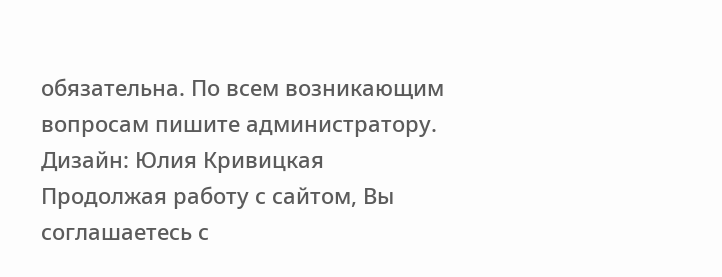обязательна. По всем возникающим вопросам пишите администратору.
Дизайн: Юлия Кривицкая
Продолжая работу с сайтом, Вы соглашаетесь с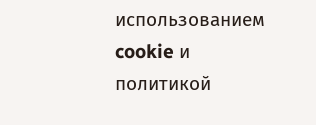использованием cookie и политикой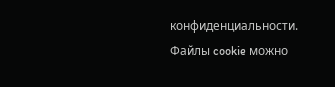конфиденциальности. Файлы cookie можно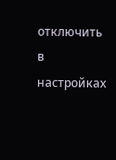отключить в настройках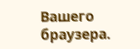Вашего браузера.